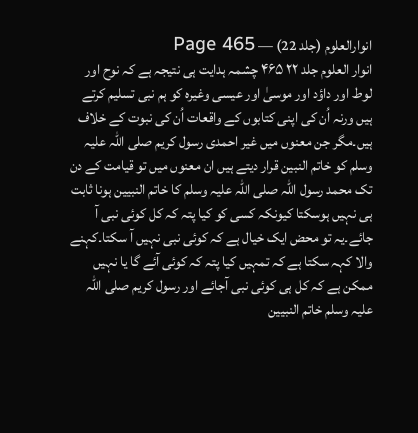انوارالعلوم (جلد 22) — Page 465
انوار العلوم جلد ۲۲ ۴۶۵ چشمہ ہدایت ہی نتیجہ ہے کہ نوح اور لوط اور داؤد اور موسیٰ اور عیسی وغیرہ کو ہم نبی تسلیم کرتے ہیں ورنہ اُن کی اپنی کتابوں کے واقعات اُن کی نبوت کے خلاف ہیں۔مگر جن معنوں میں غیر احمدی رسول کریم صلی اللہ علیہ وسلم کو خاتم النبین قرار دیتے ہیں ان معنوں میں تو قیامت کے دن تک محمد رسول اللہ صلی اللہ علیہ وسلم کا خاتم النبیین ہونا ثابت ہی نہیں ہوسکتا کیونکہ کسی کو کیا پتہ کہ کل کوئی نبی آ جائے۔یہ تو محض ایک خیال ہے کہ کوئی نبی نہیں آ سکتا۔کہنے والا کہہ سکتا ہے کہ تمہیں کیا پتہ کہ کوئی آئے گا یا نہیں ممکن ہے کہ کل ہی کوئی نبی آجائے اور رسول کریم صلی اللہ علیہ وسلم خاتم النبیین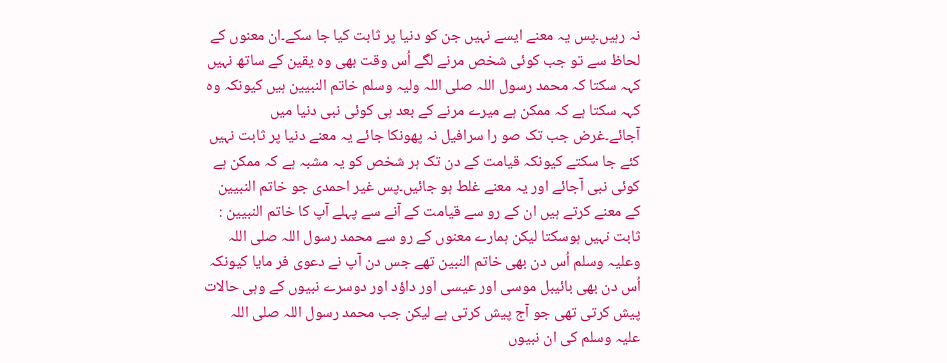نہ رہیں۔پس یہ معنے ایسے نہیں جن کو دنیا پر ثابت کیا جا سکے۔ان معنوں کے لحاظ سے تو جب کوئی شخص مرنے لگے اُس وقت بھی وہ یقین کے ساتھ نہیں کہہ سکتا کہ محمد رسول اللہ صلی اللہ ولیہ وسلم خاتم النبیین ہیں کیونکہ وہ کہہ سکتا ہے کہ ممکن ہے میرے مرنے کے بعد ہی کوئی نبی دنیا میں آجائے۔غرض جب تک صو را سرافیل نہ پھونکا جائے یہ معنے دنیا پر ثابت نہیں کئے جا سکتے کیونکہ قیامت کے دن تک ہر شخص کو یہ مشبہ ہے کہ ممکن ہے کوئی نبی آجائے اور یہ معنے غلط ہو جائیں۔پس غیر احمدی جو خاتم النبیین کے معنے کرتے ہیں ان کے رو سے قیامت کے آنے سے پہلے آپ کا خاتم النبیین : ثابت نہیں ہوسکتا لیکن ہمارے معنوں کے رو سے محمد رسول اللہ صلی اللہ وعلیہ وسلم اُس دن بھی خاتم النبین تھے جس دن آپ نے دعوی فر مایا کیونکہ اُس دن بھی بائیبل موسی اور عیسی اور داؤد اور دوسرے نبیوں کے وہی حالات پیش کرتی تھی جو آج پیش کرتی ہے لیکن جب محمد رسول اللہ صلی اللہ علیہ وسلم کی ان نبیوں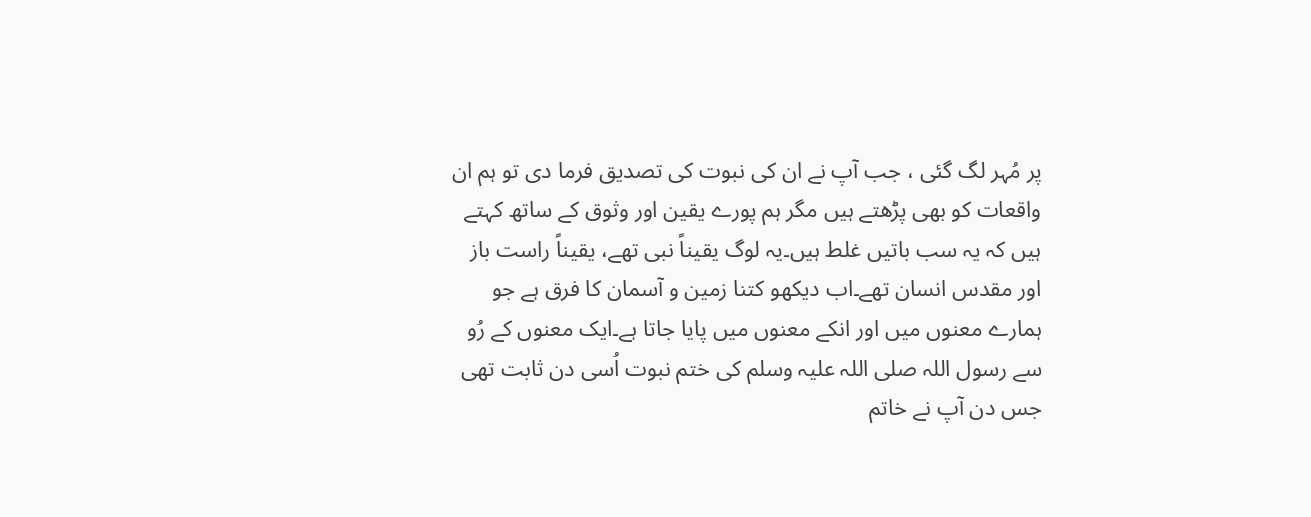پر مُہر لگ گئی ، جب آپ نے ان کی نبوت کی تصدیق فرما دی تو ہم ان واقعات کو بھی پڑھتے ہیں مگر ہم پورے یقین اور وثوق کے ساتھ کہتے ہیں کہ یہ سب باتیں غلط ہیں۔یہ لوگ یقیناً نبی تھے، یقیناً راست باز اور مقدس انسان تھے۔اب دیکھو کتنا زمین و آسمان کا فرق ہے جو ہمارے معنوں میں اور انکے معنوں میں پایا جاتا ہے۔ایک معنوں کے رُو سے رسول اللہ صلی اللہ علیہ وسلم کی ختم نبوت اُسی دن ثابت تھی جس دن آپ نے خاتم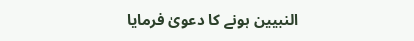النبیین ہونے کا دعویٰ فرمایا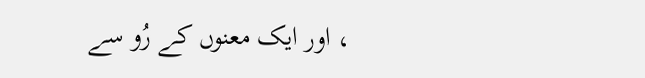، اور ایک معنوں کے رُو سے